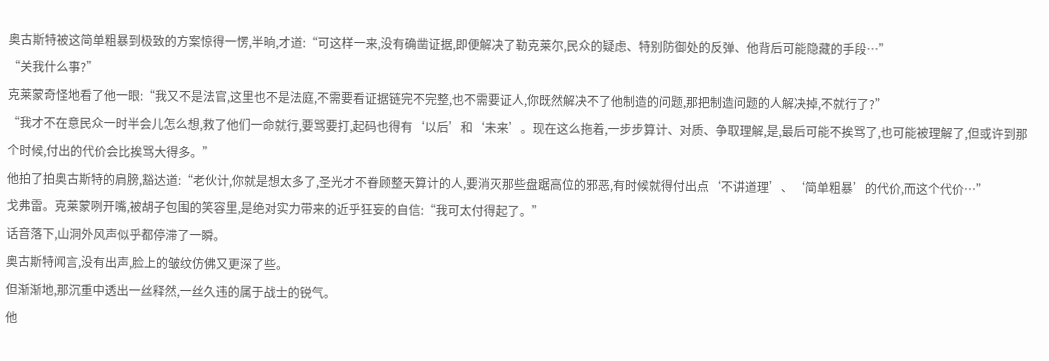奥古斯特被这简单粗暴到极致的方案惊得一愣,半晌,才道:“可这样一来,没有确凿证据,即便解决了勒克莱尔,民众的疑虑、特别防御处的反弹、他背后可能隐藏的手段…”
“关我什么事?”
克莱蒙奇怪地看了他一眼:“我又不是法官,这里也不是法庭,不需要看证据链完不完整,也不需要证人,你既然解决不了他制造的问题,那把制造问题的人解决掉,不就行了?”
“我才不在意民众一时半会儿怎么想,救了他们一命就行,要骂要打,起码也得有‘以后’和‘未来’。现在这么拖着,一步步算计、对质、争取理解,是,最后可能不挨骂了,也可能被理解了,但或许到那个时候,付出的代价会比挨骂大得多。”
他拍了拍奥古斯特的肩膀,豁达道:“老伙计,你就是想太多了,圣光才不眷顾整天算计的人,要消灭那些盘踞高位的邪恶,有时候就得付出点‘不讲道理’、‘简单粗暴’的代价,而这个代价…”
戈弗雷。克莱蒙咧开嘴,被胡子包围的笑容里,是绝对实力带来的近乎狂妄的自信:“我可太付得起了。”
话音落下,山洞外风声似乎都停滞了一瞬。
奥古斯特闻言,没有出声,脸上的皱纹仿佛又更深了些。
但渐渐地,那沉重中透出一丝释然,一丝久违的属于战士的锐气。
他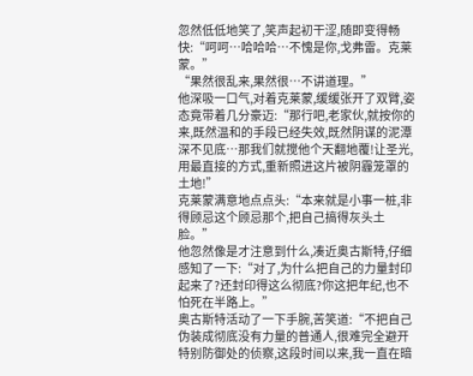忽然低低地笑了,笑声起初干涩,随即变得畅快:“呵呵…哈哈哈…不愧是你,戈弗雷。克莱蒙。”
“果然很乱来,果然很…不讲道理。”
他深吸一口气,对着克莱蒙,缓缓张开了双臂,姿态竟带着几分豪迈:“那行吧,老家伙,就按你的来,既然温和的手段已经失效,既然阴谋的泥潭深不见底…那我们就搅他个天翻地覆!让圣光,用最直接的方式,重新照进这片被阴霾笼罩的土地!”
克莱蒙满意地点点头:“本来就是小事一桩,非得顾忌这个顾忌那个,把自己搞得灰头土脸。”
他忽然像是才注意到什么,凑近奥古斯特,仔细感知了一下:“对了,为什么把自己的力量封印起来了?还封印得这么彻底?你这把年纪,也不怕死在半路上。”
奥古斯特活动了一下手腕,苦笑道:“不把自己伪装成彻底没有力量的普通人,很难完全避开特别防御处的侦察,这段时间以来,我一直在暗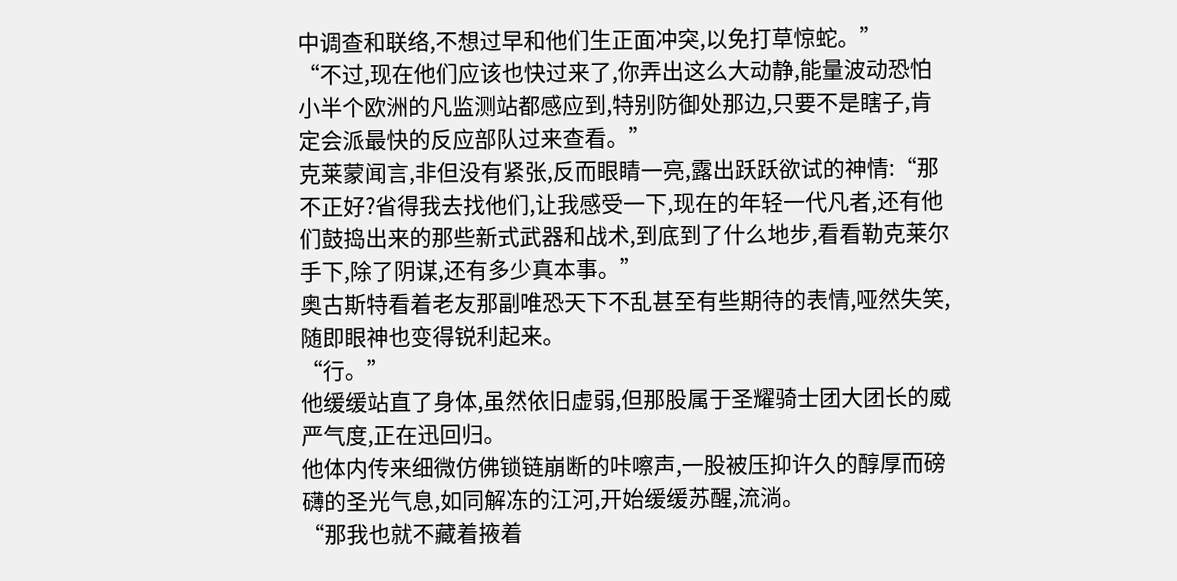中调查和联络,不想过早和他们生正面冲突,以免打草惊蛇。”
“不过,现在他们应该也快过来了,你弄出这么大动静,能量波动恐怕小半个欧洲的凡监测站都感应到,特别防御处那边,只要不是瞎子,肯定会派最快的反应部队过来查看。”
克莱蒙闻言,非但没有紧张,反而眼睛一亮,露出跃跃欲试的神情:“那不正好?省得我去找他们,让我感受一下,现在的年轻一代凡者,还有他们鼓捣出来的那些新式武器和战术,到底到了什么地步,看看勒克莱尔手下,除了阴谋,还有多少真本事。”
奥古斯特看着老友那副唯恐天下不乱甚至有些期待的表情,哑然失笑,随即眼神也变得锐利起来。
“行。”
他缓缓站直了身体,虽然依旧虚弱,但那股属于圣耀骑士团大团长的威严气度,正在迅回归。
他体内传来细微仿佛锁链崩断的咔嚓声,一股被压抑许久的醇厚而磅礴的圣光气息,如同解冻的江河,开始缓缓苏醒,流淌。
“那我也就不藏着掖着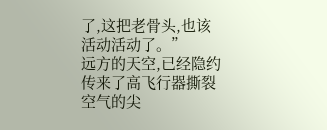了,这把老骨头,也该活动活动了。”
远方的天空,已经隐约传来了高飞行器撕裂空气的尖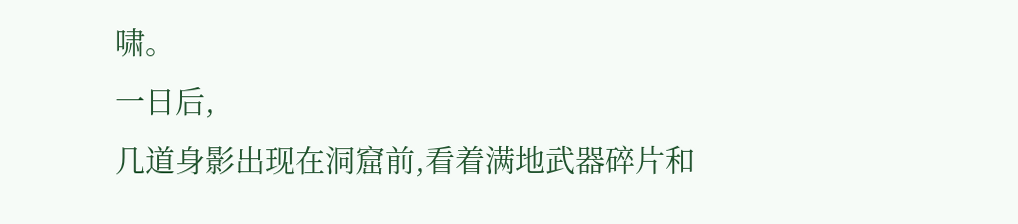啸。
一日后,
几道身影出现在洞窟前,看着满地武器碎片和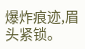爆炸痕迹,眉头紧锁。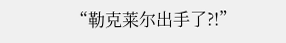“勒克莱尔出手了?!”